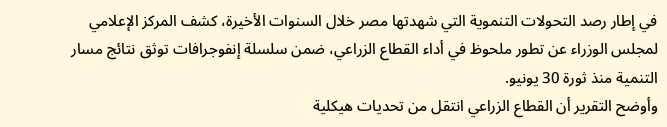في إطار رصد التحولات التنموية التي شهدتها مصر خلال السنوات الأخيرة، كشف المركز الإعلامي لمجلس الوزراء عن تطور ملحوظ في أداء القطاع الزراعي، ضمن سلسلة إنفوجرافات توثق نتائج مسار التنمية منذ ثورة 30 يونيو.
وأوضح التقرير أن القطاع الزراعي انتقل من تحديات هيكلية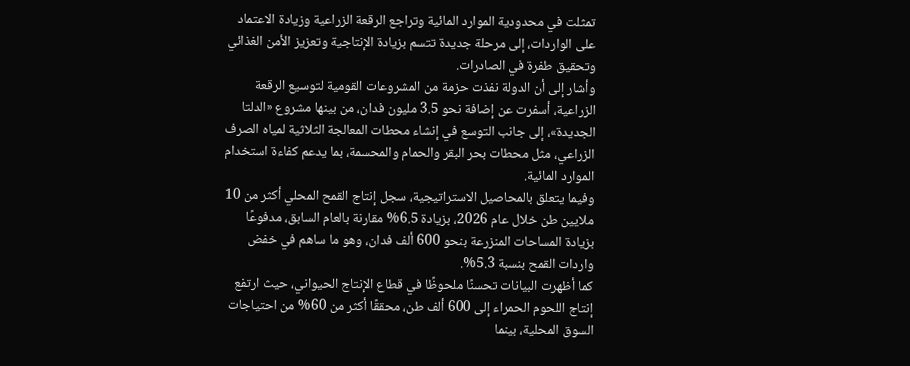تمثلت في محدودية الموارد المائية وتراجع الرقعة الزراعية وزيادة الاعتماد على الواردات، إلى مرحلة جديدة تتسم بزيادة الإنتاجية وتعزيز الأمن الغذائي وتحقيق طفرة في الصادرات.
وأشار إلى أن الدولة نفذت حزمة من المشروعات القومية لتوسيع الرقعة الزراعية، أسفرت عن إضافة نحو 3.5 مليون فدان، من بينها مشروع «الدلتا الجديدة»، إلى جانب التوسع في إنشاء محطات المعالجة الثلاثية لمياه الصرف الزراعي، مثل محطات بحر البقر والحمام والمحسمة، بما يدعم كفاءة استخدام الموارد المائية.
وفيما يتعلق بالمحاصيل الاستراتيجية، سجل إنتاج القمح المحلي أكثر من 10 ملايين طن خلال عام 2026، بزيادة 6.5% مقارنة بالعام السابق، مدفوعًا بزيادة المساحات المنزرعة بنحو 600 ألف فدان، وهو ما ساهم في خفض واردات القمح بنسبة 5.3%.
كما أظهرت البيانات تحسنًا ملحوظًا في قطاع الإنتاج الحيواني، حيث ارتفع إنتاج اللحوم الحمراء إلى 600 ألف طن، محققًا أكثر من 60% من احتياجات السوق المحلية، بينما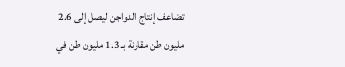تضاعف إنتاج الدواجن ليصل إلى 2.6 مليون طن مقارنة بـ 1.3 مليون طن في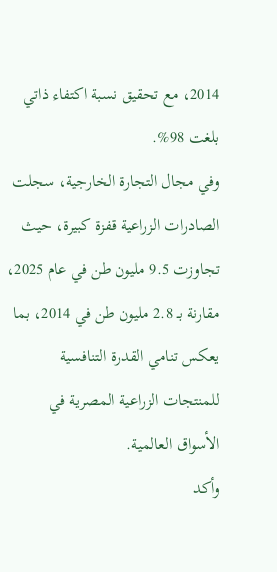2014، مع تحقيق نسبة اكتفاء ذاتي بلغت 98%.
وفي مجال التجارة الخارجية، سجلت الصادرات الزراعية قفزة كبيرة، حيث تجاوزت 9.5 مليون طن في عام 2025، مقارنة بـ 2.8 مليون طن في 2014، بما يعكس تنامي القدرة التنافسية للمنتجات الزراعية المصرية في الأسواق العالمية.
وأكد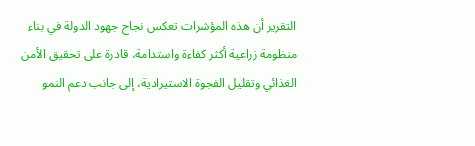التقرير أن هذه المؤشرات تعكس نجاح جهود الدولة في بناء منظومة زراعية أكثر كفاءة واستدامة، قادرة على تحقيق الأمن الغذائي وتقليل الفجوة الاستيرادية، إلى جانب دعم النمو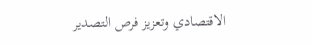الاقتصادي وتعزيز فرص التصدير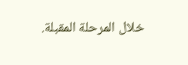خلال المرحلة المقبلة.